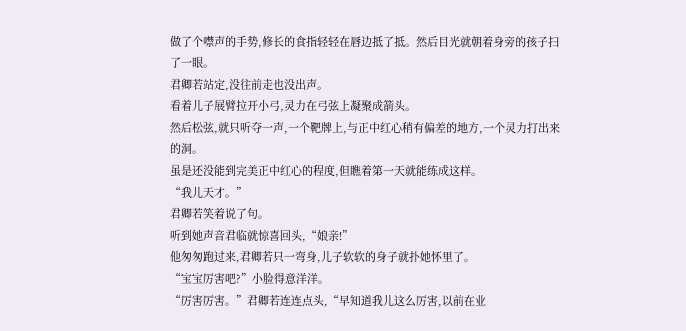做了个噤声的手势,修长的食指轻轻在唇边抵了抵。然后目光就朝着身旁的孩子扫了一眼。
君卿若站定,没往前走也没出声。
看着儿子展臂拉开小弓,灵力在弓弦上凝聚成箭头。
然后松弦,就只听夺一声,一个靶牌上,与正中红心稍有偏差的地方,一个灵力打出来的洞。
虽是还没能到完美正中红心的程度,但瞧着第一天就能练成这样。
“我儿天才。”
君卿若笑着说了句。
听到她声音君临就惊喜回头,“娘亲!”
他匆匆跑过来,君卿若只一弯身,儿子软软的身子就扑她怀里了。
“宝宝厉害吧?”小脸得意洋洋。
“厉害厉害。”君卿若连连点头,“早知道我儿这么厉害,以前在业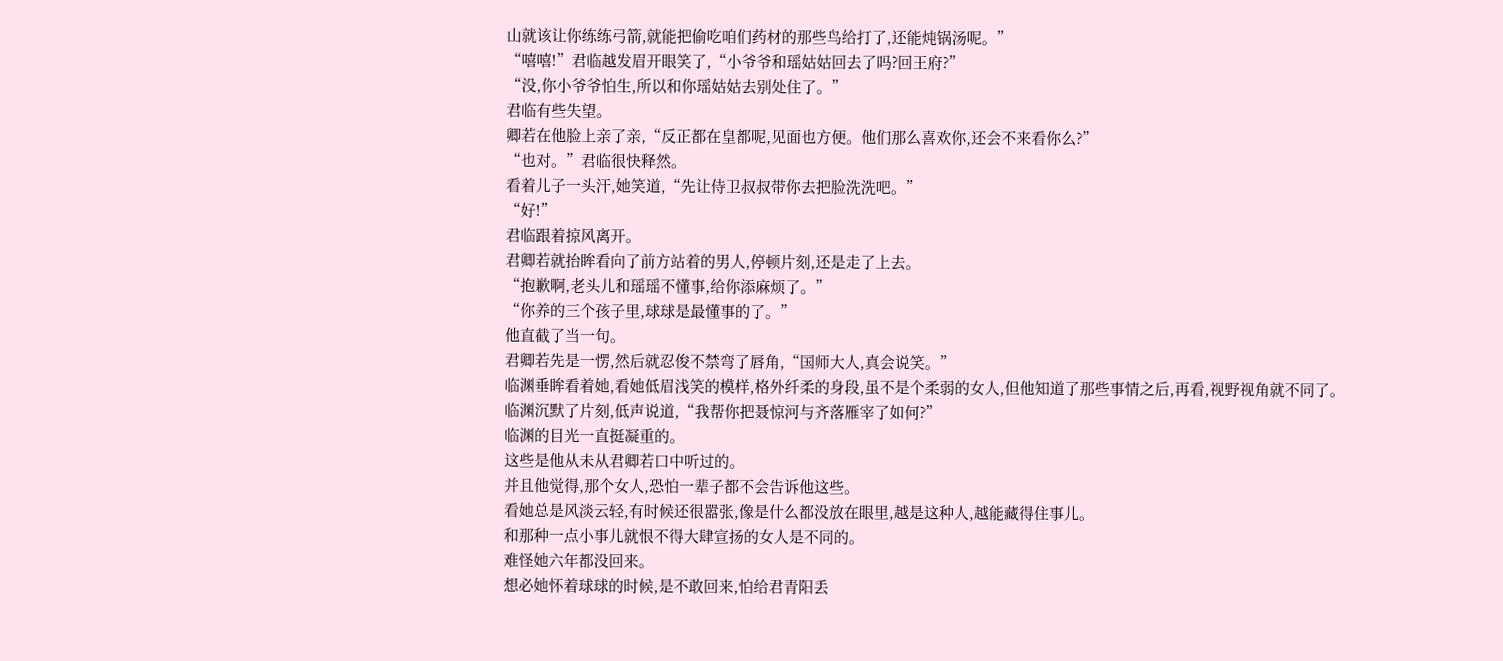山就该让你练练弓箭,就能把偷吃咱们药材的那些鸟给打了,还能炖锅汤呢。”
“嘻嘻!”君临越发眉开眼笑了,“小爷爷和瑶姑姑回去了吗?回王府?”
“没,你小爷爷怕生,所以和你瑶姑姑去别处住了。”
君临有些失望。
卿若在他脸上亲了亲,“反正都在皇都呢,见面也方便。他们那么喜欢你,还会不来看你么?”
“也对。”君临很快释然。
看着儿子一头汗,她笑道,“先让侍卫叔叔带你去把脸洗洗吧。”
“好!”
君临跟着掠风离开。
君卿若就抬眸看向了前方站着的男人,停顿片刻,还是走了上去。
“抱歉啊,老头儿和瑶瑶不懂事,给你添麻烦了。”
“你养的三个孩子里,球球是最懂事的了。”
他直截了当一句。
君卿若先是一愣,然后就忍俊不禁弯了唇角,“国师大人,真会说笑。”
临渊垂眸看着她,看她低眉浅笑的模样,格外纤柔的身段,虽不是个柔弱的女人,但他知道了那些事情之后,再看,视野视角就不同了。
临渊沉默了片刻,低声说道,“我帮你把聂惊河与齐落雁宰了如何?”
临渊的目光一直挺凝重的。
这些是他从未从君卿若口中听过的。
并且他觉得,那个女人,恐怕一辈子都不会告诉他这些。
看她总是风淡云轻,有时候还很嚣张,像是什么都没放在眼里,越是这种人,越能藏得住事儿。
和那种一点小事儿就恨不得大肆宣扬的女人是不同的。
难怪她六年都没回来。
想必她怀着球球的时候,是不敢回来,怕给君青阳丢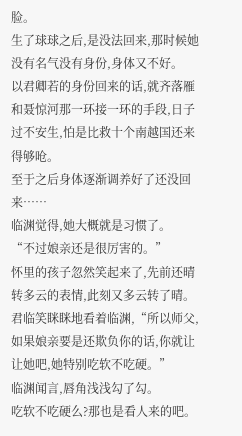脸。
生了球球之后,是没法回来,那时候她没有名气没有身份,身体又不好。
以君卿若的身份回来的话,就齐落雁和聂惊河那一环接一环的手段,日子过不安生,怕是比救十个南越国还来得够呛。
至于之后身体逐渐调养好了还没回来……
临渊觉得,她大概就是习惯了。
“不过娘亲还是很厉害的。”
怀里的孩子忽然笑起来了,先前还晴转多云的表情,此刻又多云转了晴。
君临笑眯眯地看着临渊,“所以师父,如果娘亲要是还欺负你的话,你就让让她吧,她特别吃软不吃硬。”
临渊闻言,唇角浅浅勾了勾。
吃软不吃硬么?那也是看人来的吧。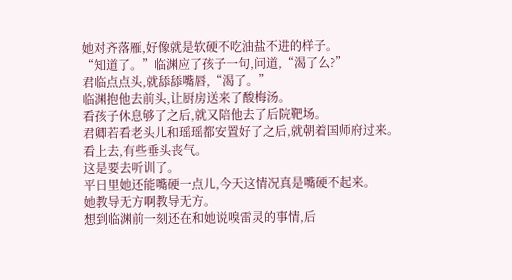她对齐落雁,好像就是软硬不吃油盐不进的样子。
“知道了。”临渊应了孩子一句,问道,“渴了么?”
君临点点头,就舔舔嘴唇,“渴了。”
临渊抱他去前头,让厨房送来了酸梅汤。
看孩子休息够了之后,就又陪他去了后院靶场。
君卿若看老头儿和瑶瑶都安置好了之后,就朝着国师府过来。
看上去,有些垂头丧气。
这是要去听训了。
平日里她还能嘴硬一点儿,今天这情况真是嘴硬不起来。
她教导无方啊教导无方。
想到临渊前一刻还在和她说嗅雷灵的事情,后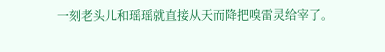一刻老头儿和瑶瑶就直接从天而降把嗅雷灵给宰了。